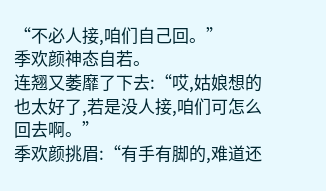“不必人接,咱们自己回。”
季欢颜神态自若。
连翘又萎靡了下去:“哎,姑娘想的也太好了,若是没人接,咱们可怎么回去啊。”
季欢颜挑眉:“有手有脚的,难道还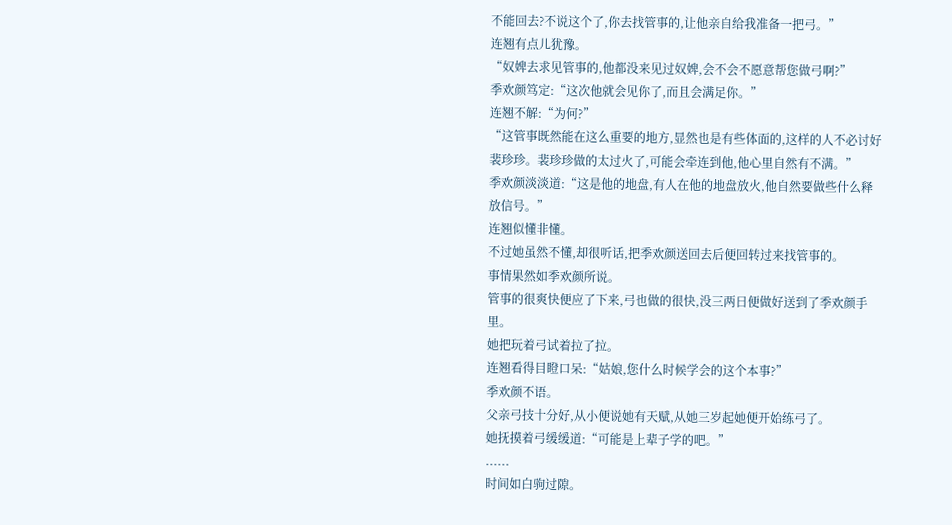不能回去?不说这个了,你去找管事的,让他亲自给我准备一把弓。”
连翘有点儿犹豫。
“奴婢去求见管事的,他都没来见过奴婢,会不会不愿意帮您做弓啊?”
季欢颜笃定:“这次他就会见你了,而且会满足你。”
连翘不解:“为何?”
“这管事既然能在这么重要的地方,显然也是有些体面的,这样的人不必讨好裴珍珍。裴珍珍做的太过火了,可能会牵连到他,他心里自然有不满。”
季欢颜淡淡道:“这是他的地盘,有人在他的地盘放火,他自然要做些什么释放信号。”
连翘似懂非懂。
不过她虽然不懂,却很听话,把季欢颜送回去后便回转过来找管事的。
事情果然如季欢颜所说。
管事的很爽快便应了下来,弓也做的很快,没三两日便做好送到了季欢颜手里。
她把玩着弓试着拉了拉。
连翘看得目瞪口呆:“姑娘,您什么时候学会的这个本事?”
季欢颜不语。
父亲弓技十分好,从小便说她有天赋,从她三岁起她便开始练弓了。
她抚摸着弓缓缓道:“可能是上辈子学的吧。”
......
时间如白驹过隙。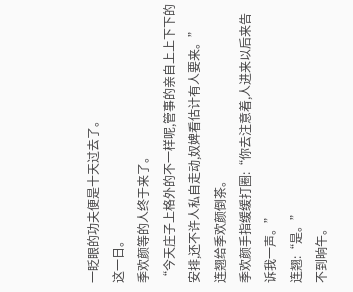一眨眼的功夫便是十天过去了。
这一日。
季欢颜等的人终于来了。
“今天庄子上格外的不一样呢,管事的亲自上上下下的安排,还不许人私自走动,奴婢看估计有人要来。”
连翘给季欢颜倒茶。
季欢颜手指缓缓打圈:“你去注意着,人进来以后来告诉我一声。”
连翘:“是。”
不到晌午。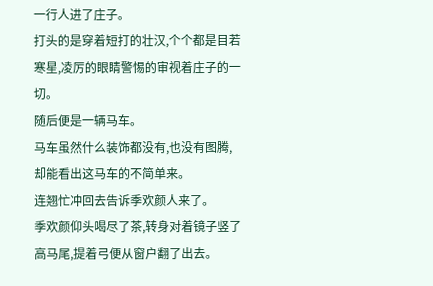一行人进了庄子。
打头的是穿着短打的壮汉,个个都是目若寒星,凌厉的眼睛警惕的审视着庄子的一切。
随后便是一辆马车。
马车虽然什么装饰都没有,也没有图腾,却能看出这马车的不简单来。
连翘忙冲回去告诉季欢颜人来了。
季欢颜仰头喝尽了茶,转身对着镜子竖了高马尾,提着弓便从窗户翻了出去。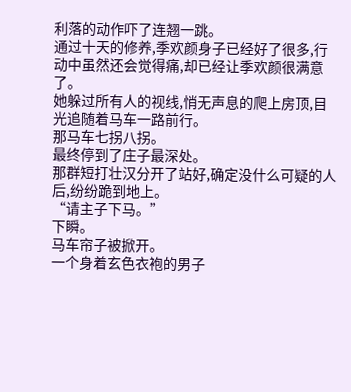利落的动作吓了连翘一跳。
通过十天的修养,季欢颜身子已经好了很多,行动中虽然还会觉得痛,却已经让季欢颜很满意了。
她躲过所有人的视线,悄无声息的爬上房顶,目光追随着马车一路前行。
那马车七拐八拐。
最终停到了庄子最深处。
那群短打壮汉分开了站好,确定没什么可疑的人后,纷纷跪到地上。
“请主子下马。”
下瞬。
马车帘子被掀开。
一个身着玄色衣袍的男子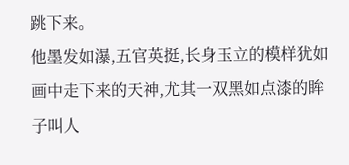跳下来。
他墨发如瀑,五官英挺,长身玉立的模样犹如画中走下来的天神,尤其一双黑如点漆的眸子叫人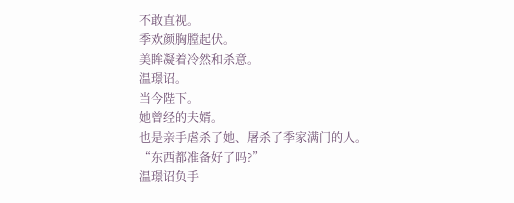不敢直视。
季欢颜胸膛起伏。
美眸凝着冷然和杀意。
温璟诏。
当今陛下。
她曾经的夫婿。
也是亲手虐杀了她、屠杀了季家满门的人。
“东西都准备好了吗?”
温璟诏负手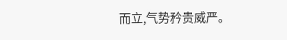而立,气势矜贵威严。